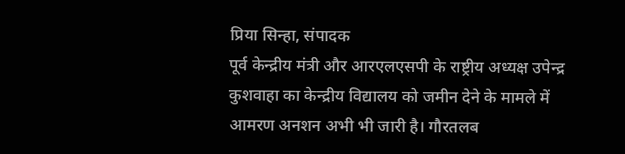प्रिया सिन्हा, संपादक
पूर्व केन्द्रीय मंत्री और आरएलएसपी के राष्ट्रीय अध्यक्ष उपेन्द्र कुशवाहा का केन्द्रीय विद्यालय को जमीन देने के मामले में आमरण अनशन अभी भी जारी है। गौरतलब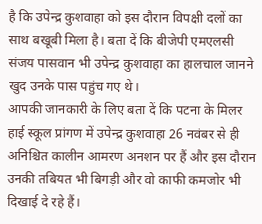है कि उपेन्द्र कुशवाहा को इस दौरान विपक्षी दलों का साथ बखूबी मिला है। बता दें कि बीजेपी एमएलसी संजय पासवान भी उपेन्द्र कुशवाहा का हालचाल जानने खुद उनके पास पहुंच गए थे।
आपकी जानकारी के लिए बता दें कि पटना के मिलर हाई स्कूल प्रांगण में उपेन्द्र कुशवाहा 26 नवंबर से ही अनिश्चित कालीन आमरण अनशन पर हैं और इस दौरान उनकी तबियत भी बिगड़ी और वो काफी कमजोर भी दिखाई दे रहे हैं।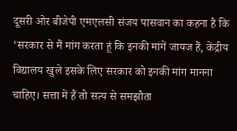दूसरी ओर बीजेपी एमएलसी संजय पासवान का कहना है कि ‘सरकार से मैं मांग करता हूं कि इनकी मांगें जायज हैं, केंद्रीय विद्यालय खुले इसके लिए सरकार को इनकी मांग मानना चाहिए। सत्ता में हैं तो सत्य से समझौता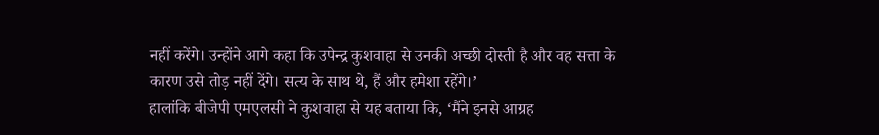नहीं करेंगे। उन्होंने आगे कहा कि उपेन्द्र कुशवाहा से उनकी अच्छी दोस्ती है और वह सत्ता के कारण उसे तोड़ नहीं देंगे। सत्य के साथ थे, हैं और हमेशा रहेंगे।’
हालांकि बीजेपी एमएलसी ने कुशवाहा से यह बताया कि, ‘मैंने इनसे आग्रह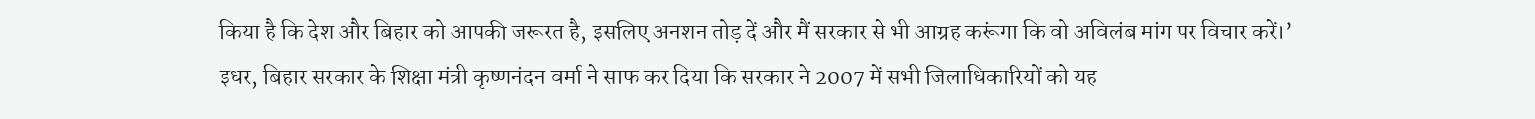किया है कि देश और बिहार को आपकी जरूरत है, इसलिए अनशन तोड़ दें और मैं सरकार से भी आग्रह करूंगा कि वो अविलंब मांग पर विचार करें।’
इधर, बिहार सरकार के शिक्षा मंत्री कृष्णनंदन वर्मा ने साफ कर दिया कि सरकार ने 2007 में सभी जिलाधिकारियों को यह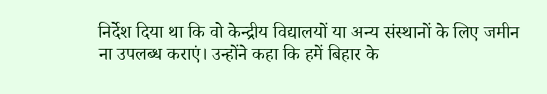निर्देश दिया था कि वो केन्द्रीय विद्यालयों या अन्य संस्थानों के लिए जमीन ना उपलब्ध कराएं। उन्होंने कहा कि हमें बिहार के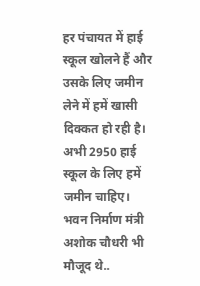हर पंचायत में हाई स्कूल खोलने हैं और उसके लिए जमीन लेने में हमें खासी दिक्कत हो रही है। अभी 2950 हाई स्कूल के लिए हमें जमीन चाहिए। भवन निर्माण मंत्री अशोक चौधरी भी मौजूद थे..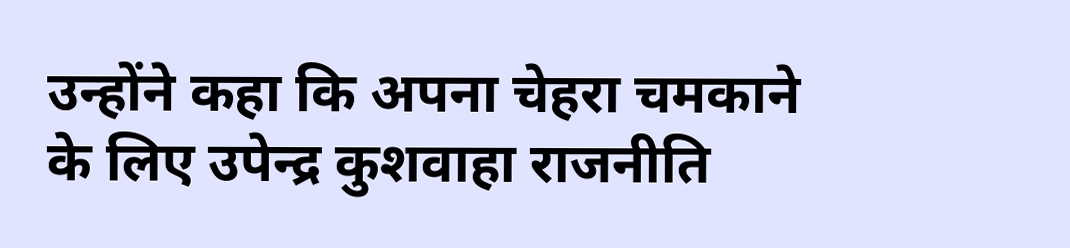उन्होंने कहा कि अपना चेहरा चमकाने के लिए उपेन्द्र कुशवाहा राजनीति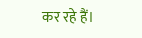कर रहे हैं।